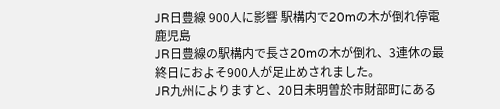JR日豊線 900人に影響 駅構内で20mの木が倒れ停電 鹿児島
JR日豊線の駅構内で長さ20mの木が倒れ、3連休の最終日におよそ900人が足止めされました。
JR九州によりますと、20日未明曽於市財部町にある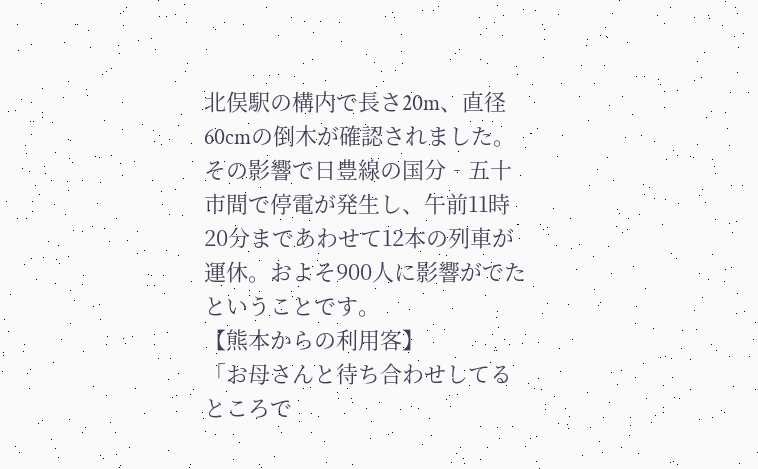北俣駅の構内で長さ20m、直径60cmの倒木が確認されました。
その影響で日豊線の国分‐五十市間で停電が発生し、午前11時20分まであわせて12本の列車が運休。およそ900人に影響がでたということです。
【熊本からの利用客】
「お母さんと待ち合わせしてるところで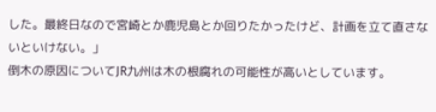した。最終日なので宮崎とか鹿児島とか回りたかったけど、計画を立て直さないといけない。」
倒木の原因についてJR九州は木の根腐れの可能性が高いとしています。